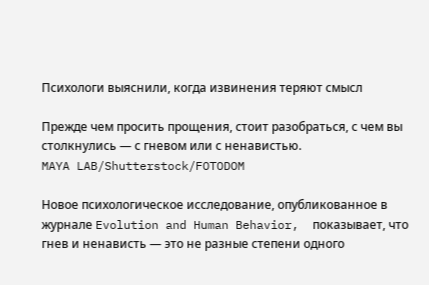Психологи выяснили, когда извинения теряют смысл

Прежде чем просить прощения, стоит разобраться, с чем вы столкнулись — с гневом или с ненавистью.
MAYA LAB/Shutterstock/FOTODOM

Новое психологическое исследование, опубликованное в журнале Evolution and Human Behavior,  показывает, что гнев и ненависть — это не разные степени одного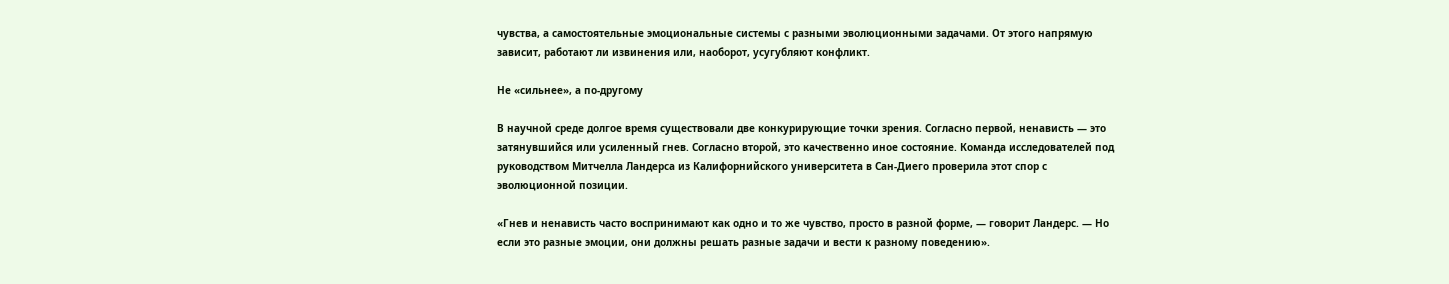чувства, а самостоятельные эмоциональные системы с разными эволюционными задачами. От этого напрямую зависит, работают ли извинения или, наоборот, усугубляют конфликт.

Не «сильнее», а по-другому

В научной среде долгое время существовали две конкурирующие точки зрения. Согласно первой, ненависть — это затянувшийся или усиленный гнев. Согласно второй, это качественно иное состояние. Команда исследователей под руководством Митчелла Ландерса из Калифорнийского университета в Сан-Диего проверила этот спор с эволюционной позиции.

«Гнев и ненависть часто воспринимают как одно и то же чувство, просто в разной форме, — говорит Ландерс. — Но если это разные эмоции, они должны решать разные задачи и вести к разному поведению».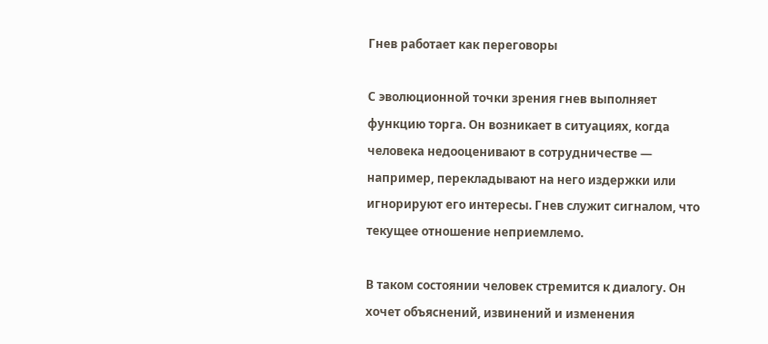Гнев работает как переговоры

С эволюционной точки зрения гнев выполняет функцию торга. Он возникает в ситуациях, когда человека недооценивают в сотрудничестве — например, перекладывают на него издержки или игнорируют его интересы. Гнев служит сигналом, что текущее отношение неприемлемо.

В таком состоянии человек стремится к диалогу. Он хочет объяснений, извинений и изменения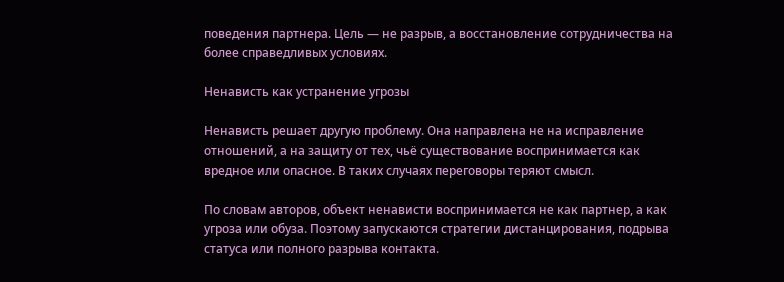поведения партнера. Цель — не разрыв, а восстановление сотрудничества на более справедливых условиях.

Ненависть как устранение угрозы

Ненависть решает другую проблему. Она направлена не на исправление отношений, а на защиту от тех, чьё существование воспринимается как вредное или опасное. В таких случаях переговоры теряют смысл.

По словам авторов, объект ненависти воспринимается не как партнер, а как угроза или обуза. Поэтому запускаются стратегии дистанцирования, подрыва статуса или полного разрыва контакта.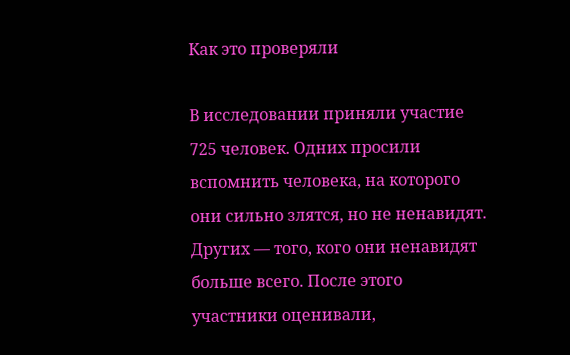Как это проверяли

В исследовании приняли участие 725 человек. Одних просили вспомнить человека, на которого они сильно злятся, но не ненавидят. Других — того, кого они ненавидят больше всего. После этого участники оценивали,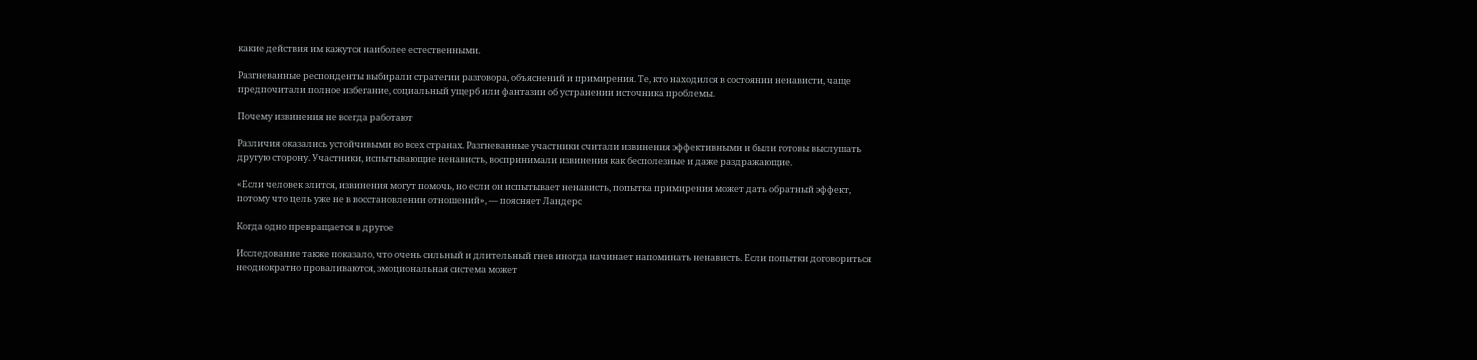какие действия им кажутся наиболее естественными.

Разгневанные респонденты выбирали стратегии разговора, объяснений и примирения. Те, кто находился в состоянии ненависти, чаще предпочитали полное избегание, социальный ущерб или фантазии об устранении источника проблемы.

Почему извинения не всегда работают

Различия оказались устойчивыми во всех странах. Разгневанные участники считали извинения эффективными и были готовы выслушать другую сторону. Участники, испытывающие ненависть, воспринимали извинения как бесполезные и даже раздражающие.

«Если человек злится, извинения могут помочь, но если он испытывает ненависть, попытка примирения может дать обратный эффект, потому что цель уже не в восстановлении отношений», — поясняет Ландерс

Когда одно превращается в другое

Исследование также показало, что очень сильный и длительный гнев иногда начинает напоминать ненависть. Если попытки договориться неоднократно проваливаются, эмоциональная система может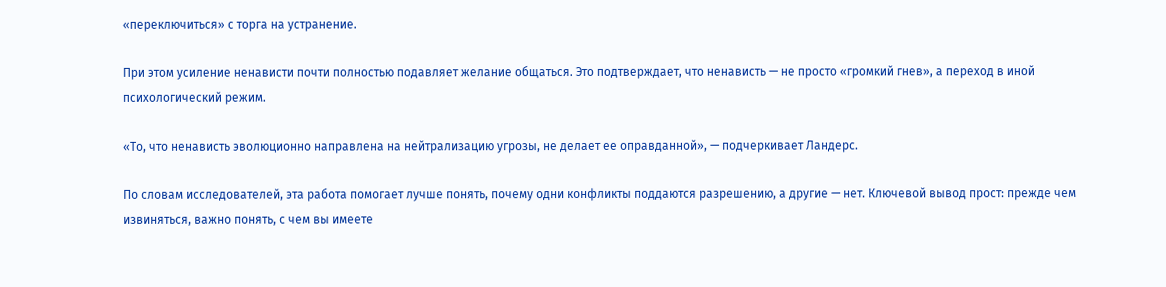«переключиться» с торга на устранение.

При этом усиление ненависти почти полностью подавляет желание общаться. Это подтверждает, что ненависть — не просто «громкий гнев», а переход в иной психологический режим.

«То, что ненависть эволюционно направлена на нейтрализацию угрозы, не делает ее оправданной», — подчеркивает Ландерс.

По словам исследователей, эта работа помогает лучше понять, почему одни конфликты поддаются разрешению, а другие — нет. Ключевой вывод прост: прежде чем извиняться, важно понять, с чем вы имеете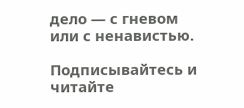дело — с гневом или с ненавистью.

Подписывайтесь и читайте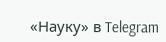«Науку» в Telegram